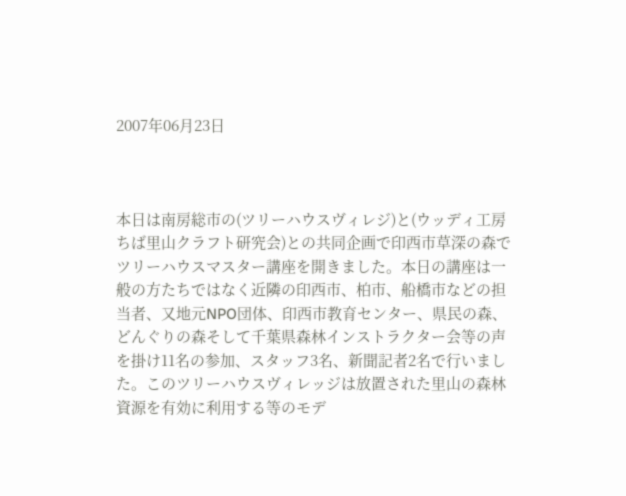2007年06月23日



本日は南房総市の(ツリーハウスヴィレジ)と(ウッディ工房ちば里山クラフト研究会)との共同企画で印西市草深の森でツリーハウスマスター講座を開きました。本日の講座は一般の方たちではなく近隣の印西市、柏市、船橋市などの担当者、又地元NPO団体、印西市教育センター、県民の森、どんぐりの森そして千葉県森林インストラクター会等の声を掛け11名の参加、スタッフ3名、新聞記者2名で行いました。このツリーハウスヴィレッジは放置された里山の森林資源を有効に利用する等のモデ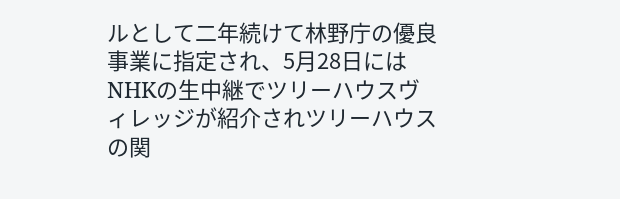ルとして二年続けて林野庁の優良事業に指定され、5月28日にはNHKの生中継でツリーハウスヴィレッジが紹介されツリーハウスの関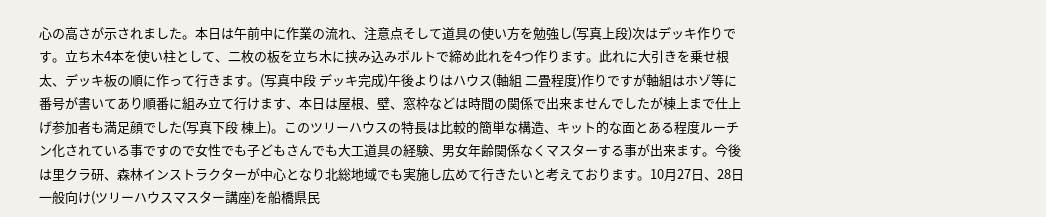心の高さが示されました。本日は午前中に作業の流れ、注意点そして道具の使い方を勉強し(写真上段)次はデッキ作りです。立ち木4本を使い柱として、二枚の板を立ち木に挟み込みボルトで締め此れを4つ作ります。此れに大引きを乗せ根太、デッキ板の順に作って行きます。(写真中段 デッキ完成)午後よりはハウス(軸組 二畳程度)作りですが軸組はホゾ等に番号が書いてあり順番に組み立て行けます、本日は屋根、壁、窓枠などは時間の関係で出来ませんでしたが棟上まで仕上げ参加者も満足顔でした(写真下段 棟上)。このツリーハウスの特長は比較的簡単な構造、キット的な面とある程度ルーチン化されている事ですので女性でも子どもさんでも大工道具の経験、男女年齢関係なくマスターする事が出来ます。今後は里クラ研、森林インストラクターが中心となり北総地域でも実施し広めて行きたいと考えております。10月27日、28日一般向け(ツリーハウスマスター講座)を船橋県民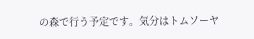の森で行う予定です。気分はトムソーヤ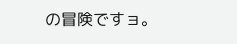の冒険ですョ。